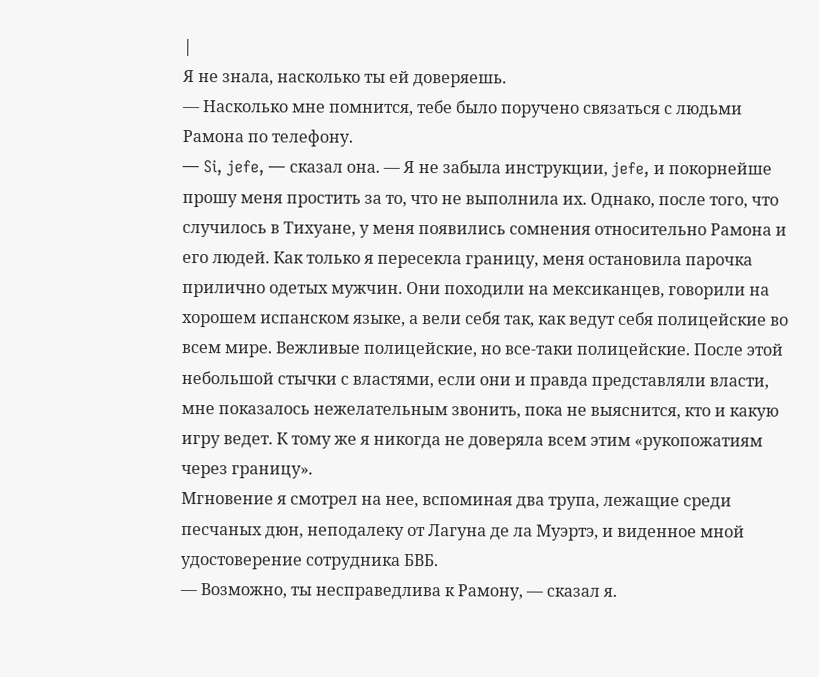|
Я не знала, насколько ты ей доверяешь.
— Насколько мне помнится, тебе было поручено связаться с людьми Рамона по телефону.
— Si, jefe, — сказал она. — Я не забыла инструкции, jefe, и покорнейше прошу меня простить за то, что не выполнила их. Однако, после того, что случилось в Тихуане, у меня появились сомнения относительно Рамона и его людей. Как только я пересекла границу, меня остановила парочка прилично одетых мужчин. Они походили на мексиканцев, говорили на хорошем испанском языке, а вели себя так, как ведут себя полицейские во всем мире. Вежливые полицейские, но все-таки полицейские. После этой небольшой стычки с властями, если они и правда представляли власти, мне показалось нежелательным звонить, пока не выяснится, кто и какую игру ведет. К тому же я никогда не доверяла всем этим «рукопожатиям через границу».
Мгновение я смотрел на нее, вспоминая два трупа, лежащие среди песчаных дюн, неподалеку от Лагуна де ла Муэртэ, и виденное мной удостоверение сотрудника БВБ.
— Возможно, ты несправедлива к Рамону, — сказал я.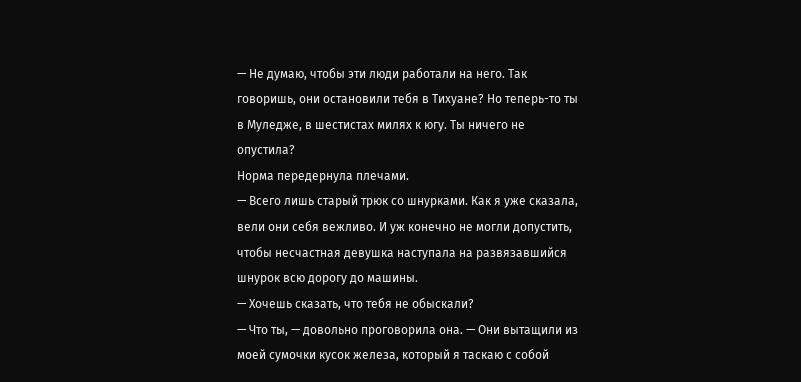— Не думаю, чтобы эти люди работали на него. Так говоришь, они остановили тебя в Тихуане? Но теперь-то ты в Муледже, в шестистах милях к югу. Ты ничего не опустила?
Норма передернула плечами.
— Всего лишь старый трюк со шнурками. Как я уже сказала, вели они себя вежливо. И уж конечно не могли допустить, чтобы несчастная девушка наступала на развязавшийся шнурок всю дорогу до машины.
— Хочешь сказать, что тебя не обыскали?
— Что ты, — довольно проговорила она. — Они вытащили из моей сумочки кусок железа, который я таскаю с собой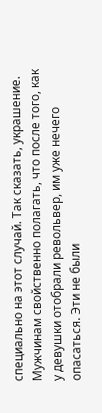специально на этот случай. Так сказать, украшение. Мужчинам свойственно полагать, что после того, как у девушки отобрали револьвер, им уже нечего опасаться. Эти не были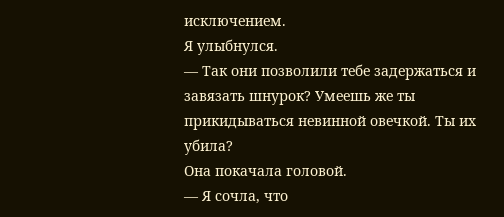исключением.
Я улыбнулся.
— Так они позволили тебе задержаться и завязать шнурок? Умеешь же ты прикидываться невинной овечкой. Ты их убила?
Она покачала головой.
— Я сочла, что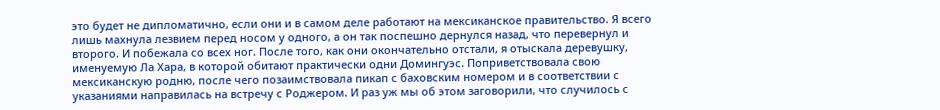это будет не дипломатично, если они и в самом деле работают на мексиканское правительство. Я всего лишь махнула лезвием перед носом у одного, а он так поспешно дернулся назад, что перевернул и второго. И побежала со всех ног. После того, как они окончательно отстали, я отыскала деревушку, именуемую Ла Хара, в которой обитают практически одни Домингуэс. Поприветствовала свою мексиканскую родню, после чего позаимствовала пикап с баховским номером и в соответствии с указаниями направилась на встречу с Роджером. И раз уж мы об этом заговорили, что случилось с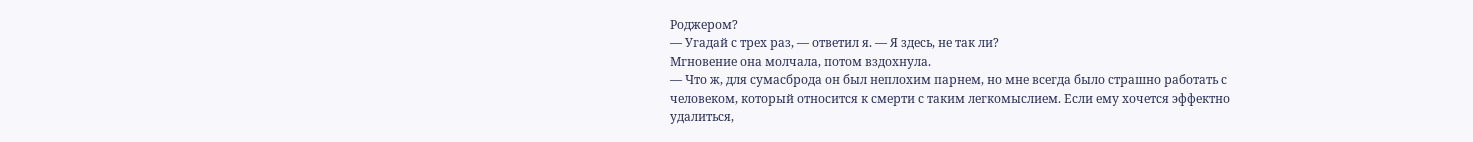Роджером?
— Угадай с трех раз, — ответил я. — Я здесь, не так ли?
Мгновение она молчала, потом вздохнула.
— Что ж, для сумасброда он был неплохим парнем, но мне всегда было страшно работать с человеком, который относится к смерти с таким легкомыслием. Если ему хочется эффектно удалиться,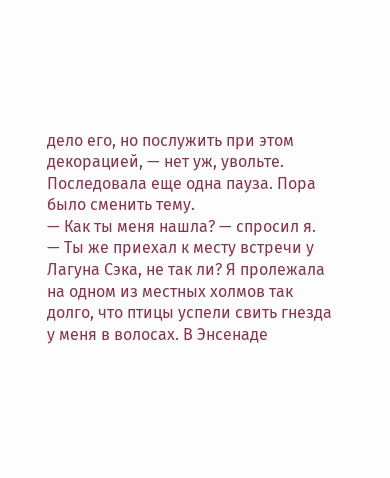дело его, но послужить при этом декорацией, — нет уж, увольте.
Последовала еще одна пауза. Пора было сменить тему.
— Как ты меня нашла? — спросил я.
— Ты же приехал к месту встречи у Лагуна Сэка, не так ли? Я пролежала на одном из местных холмов так долго, что птицы успели свить гнезда у меня в волосах. В Энсенаде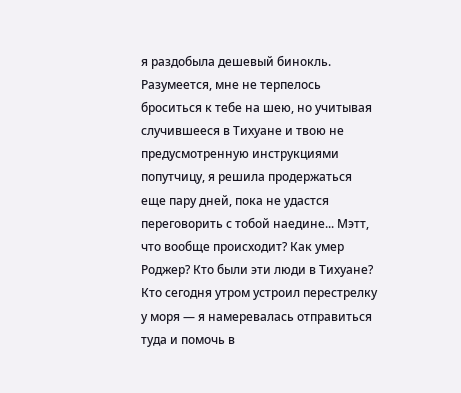я раздобыла дешевый бинокль. Разумеется, мне не терпелось броситься к тебе на шею, но учитывая случившееся в Тихуане и твою не предусмотренную инструкциями попутчицу, я решила продержаться еще пару дней, пока не удастся переговорить с тобой наедине... Мэтт, что вообще происходит? Как умер Роджер? Кто были эти люди в Тихуане? Кто сегодня утром устроил перестрелку у моря — я намеревалась отправиться туда и помочь в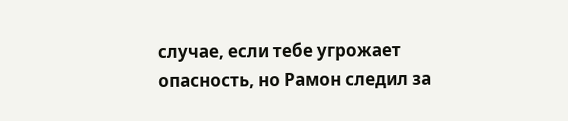случае, если тебе угрожает опасность, но Рамон следил за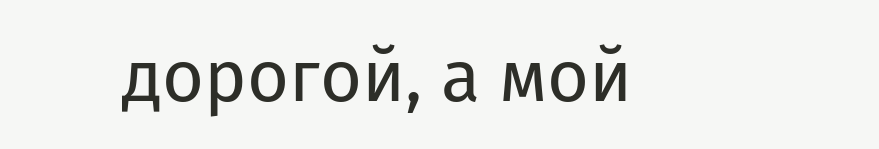дорогой, а мой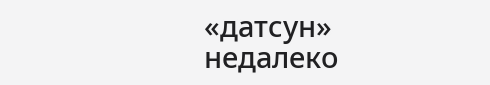«датсун» недалеко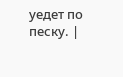уедет по песку. |